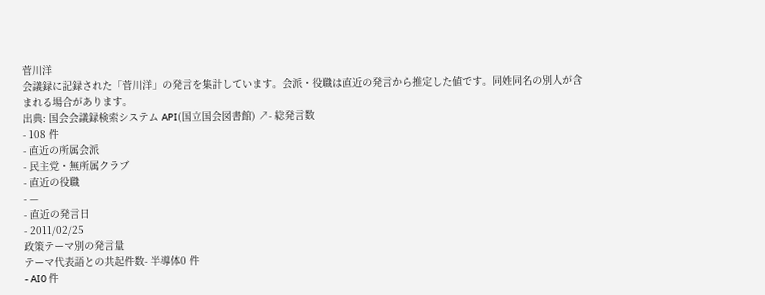菅川洋
会議録に記録された「菅川洋」の発言を集計しています。会派・役職は直近の発言から推定した値です。同姓同名の別人が含まれる場合があります。
出典: 国会会議録検索システム API(国立国会図書館) ↗- 総発言数
- 108 件
- 直近の所属会派
- 民主党・無所属クラブ
- 直近の役職
- —
- 直近の発言日
- 2011/02/25
政策テーマ別の発言量
テーマ代表語との共起件数- 半導体0 件
- AI0 件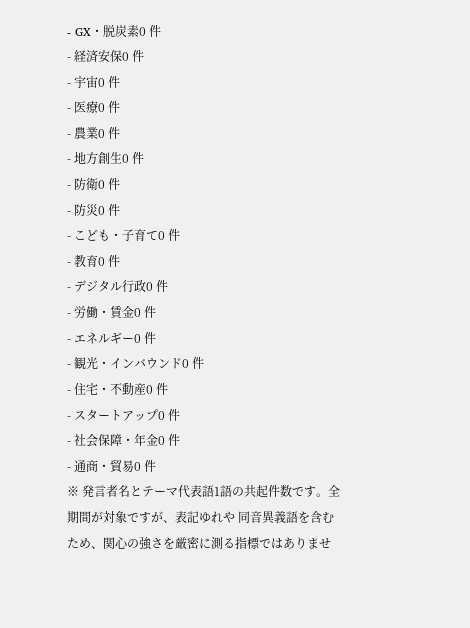- GX・脱炭素0 件
- 経済安保0 件
- 宇宙0 件
- 医療0 件
- 農業0 件
- 地方創生0 件
- 防衛0 件
- 防災0 件
- こども・子育て0 件
- 教育0 件
- デジタル行政0 件
- 労働・賃金0 件
- エネルギー0 件
- 観光・インバウンド0 件
- 住宅・不動産0 件
- スタートアップ0 件
- 社会保障・年金0 件
- 通商・貿易0 件
※ 発言者名とテーマ代表語1語の共起件数です。全期間が対象ですが、表記ゆれや 同音異義語を含むため、関心の強さを厳密に測る指標ではありませ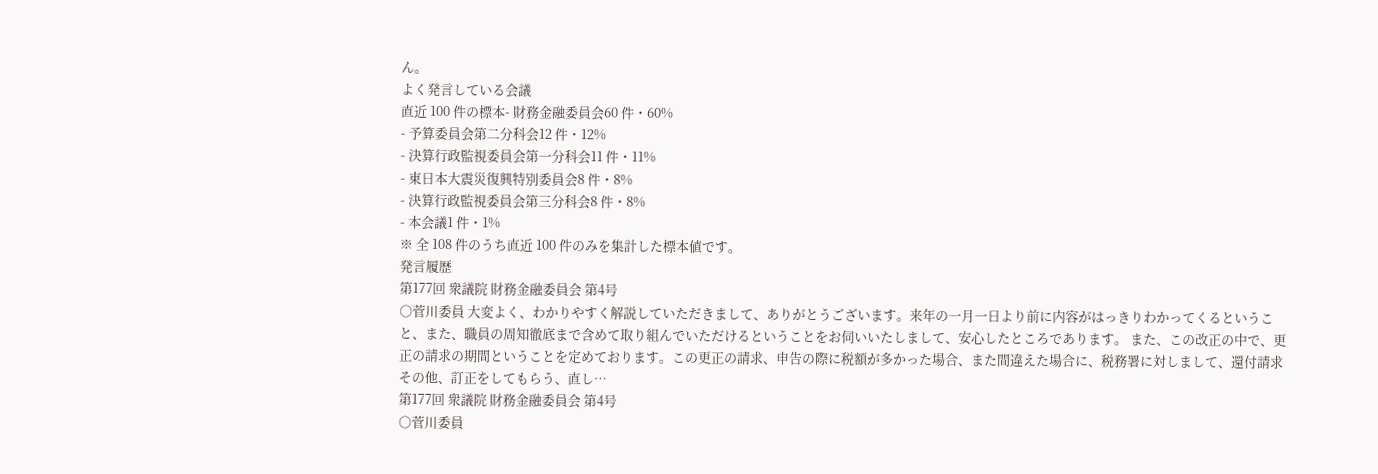ん。
よく発言している会議
直近 100 件の標本- 財務金融委員会60 件・60%
- 予算委員会第二分科会12 件・12%
- 決算行政監視委員会第一分科会11 件・11%
- 東日本大震災復興特別委員会8 件・8%
- 決算行政監視委員会第三分科会8 件・8%
- 本会議1 件・1%
※ 全 108 件のうち直近 100 件のみを集計した標本値です。
発言履歴
第177回 衆議院 財務金融委員会 第4号
○菅川委員 大変よく、わかりやすく解説していただきまして、ありがとうございます。来年の一月一日より前に内容がはっきりわかってくるということ、また、職員の周知徹底まで含めて取り組んでいただけるということをお伺いいたしまして、安心したところであります。 また、この改正の中で、更正の請求の期間ということを定めております。この更正の請求、申告の際に税額が多かった場合、また間違えた場合に、税務署に対しまして、還付請求その他、訂正をしてもらう、直し…
第177回 衆議院 財務金融委員会 第4号
○菅川委員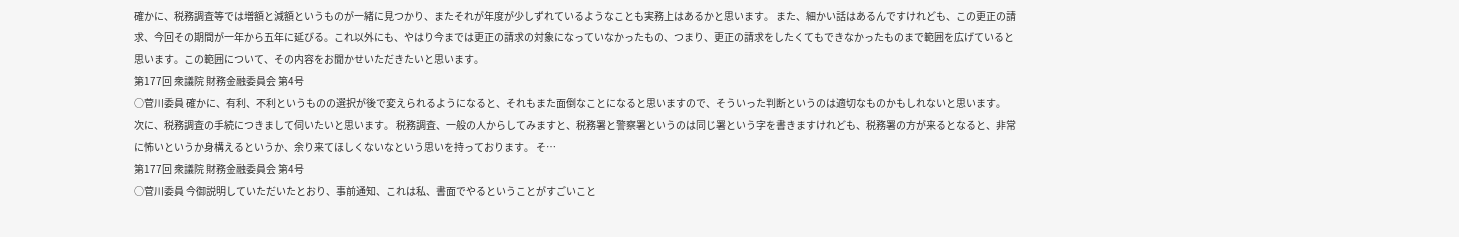確かに、税務調査等では増額と減額というものが一緒に見つかり、またそれが年度が少しずれているようなことも実務上はあるかと思います。 また、細かい話はあるんですけれども、この更正の請求、今回その期間が一年から五年に延びる。これ以外にも、やはり今までは更正の請求の対象になっていなかったもの、つまり、更正の請求をしたくてもできなかったものまで範囲を広げていると思います。この範囲について、その内容をお聞かせいただきたいと思います。
第177回 衆議院 財務金融委員会 第4号
○菅川委員 確かに、有利、不利というものの選択が後で変えられるようになると、それもまた面倒なことになると思いますので、そういった判断というのは適切なものかもしれないと思います。 次に、税務調査の手続につきまして伺いたいと思います。 税務調査、一般の人からしてみますと、税務署と警察署というのは同じ署という字を書きますけれども、税務署の方が来るとなると、非常に怖いというか身構えるというか、余り来てほしくないなという思いを持っております。 そ…
第177回 衆議院 財務金融委員会 第4号
○菅川委員 今御説明していただいたとおり、事前通知、これは私、書面でやるということがすごいこと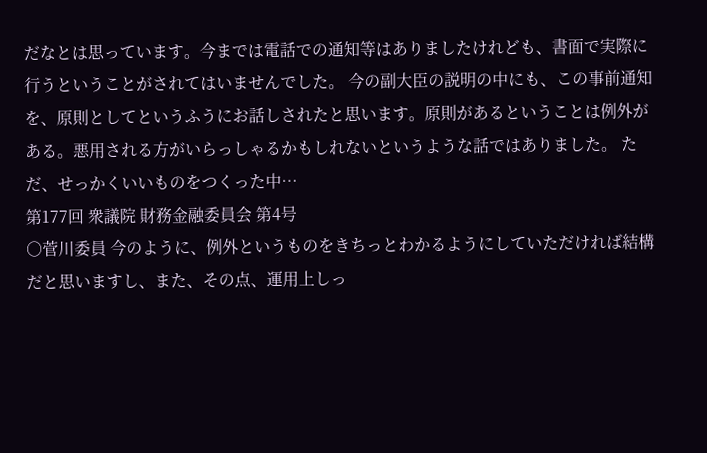だなとは思っています。今までは電話での通知等はありましたけれども、書面で実際に行うということがされてはいませんでした。 今の副大臣の説明の中にも、この事前通知を、原則としてというふうにお話しされたと思います。原則があるということは例外がある。悪用される方がいらっしゃるかもしれないというような話ではありました。 ただ、せっかくいいものをつくった中…
第177回 衆議院 財務金融委員会 第4号
○菅川委員 今のように、例外というものをきちっとわかるようにしていただければ結構だと思いますし、また、その点、運用上しっ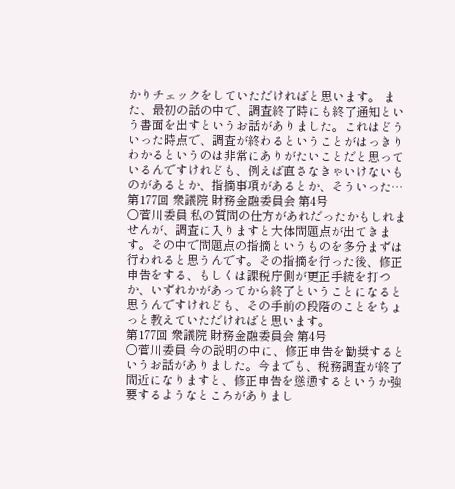かりチェックをしていただければと思います。 また、最初の話の中で、調査終了時にも終了通知という書面を出すというお話がありました。これはどういった時点で、調査が終わるということがはっきりわかるというのは非常にありがたいことだと思っているんですけれども、例えば直さなきゃいけないものがあるとか、指摘事項があるとか、そういった…
第177回 衆議院 財務金融委員会 第4号
○菅川委員 私の質問の仕方があれだったかもしれませんが、調査に入りますと大体問題点が出てきます。その中で問題点の指摘というものを多分まずは行われると思うんです。その指摘を行った後、修正申告をする、もしくは課税庁側が更正手続を打つか、いずれかがあってから終了ということになると思うんですけれども、その手前の段階のことをちょっと教えていただければと思います。
第177回 衆議院 財務金融委員会 第4号
○菅川委員 今の説明の中に、修正申告を勧奨するというお話がありました。今までも、税務調査が終了間近になりますと、修正申告を慫慂するというか強要するようなところがありまし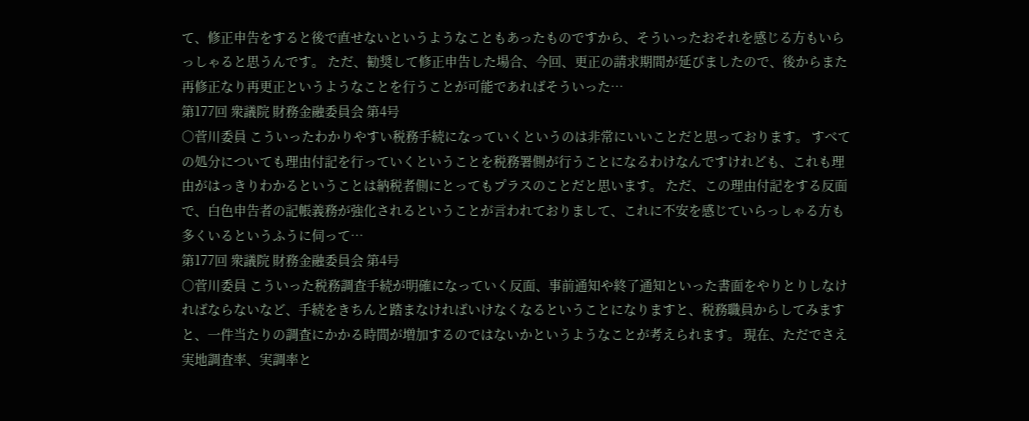て、修正申告をすると後で直せないというようなこともあったものですから、そういったおそれを感じる方もいらっしゃると思うんです。 ただ、勧奨して修正申告した場合、今回、更正の請求期間が延びましたので、後からまた再修正なり再更正というようなことを行うことが可能であればそういった…
第177回 衆議院 財務金融委員会 第4号
○菅川委員 こういったわかりやすい税務手続になっていくというのは非常にいいことだと思っております。 すべての処分についても理由付記を行っていくということを税務署側が行うことになるわけなんですけれども、これも理由がはっきりわかるということは納税者側にとってもプラスのことだと思います。 ただ、この理由付記をする反面で、白色申告者の記帳義務が強化されるということが言われておりまして、これに不安を感じていらっしゃる方も多くいるというふうに伺って…
第177回 衆議院 財務金融委員会 第4号
○菅川委員 こういった税務調査手続が明確になっていく反面、事前通知や終了通知といった書面をやりとりしなければならないなど、手続をきちんと踏まなければいけなくなるということになりますと、税務職員からしてみますと、一件当たりの調査にかかる時間が増加するのではないかというようなことが考えられます。 現在、ただでさえ実地調査率、実調率と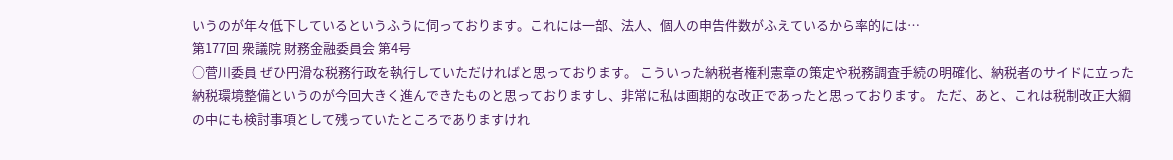いうのが年々低下しているというふうに伺っております。これには一部、法人、個人の申告件数がふえているから率的には…
第177回 衆議院 財務金融委員会 第4号
○菅川委員 ぜひ円滑な税務行政を執行していただければと思っております。 こういった納税者権利憲章の策定や税務調査手続の明確化、納税者のサイドに立った納税環境整備というのが今回大きく進んできたものと思っておりますし、非常に私は画期的な改正であったと思っております。 ただ、あと、これは税制改正大綱の中にも検討事項として残っていたところでありますけれ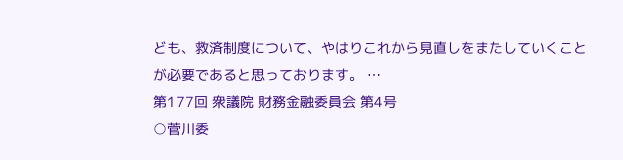ども、救済制度について、やはりこれから見直しをまたしていくことが必要であると思っております。 …
第177回 衆議院 財務金融委員会 第4号
○菅川委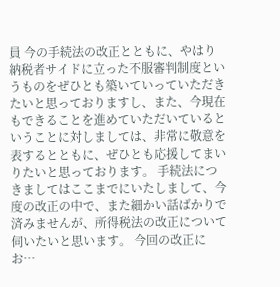員 今の手続法の改正とともに、やはり納税者サイドに立った不服審判制度というものをぜひとも築いていっていただきたいと思っておりますし、また、今現在もできることを進めていただいているということに対しましては、非常に敬意を表するとともに、ぜひとも応援してまいりたいと思っております。 手続法につきましてはここまでにいたしまして、今度の改正の中で、また細かい話ばかりで済みませんが、所得税法の改正について伺いたいと思います。 今回の改正にお…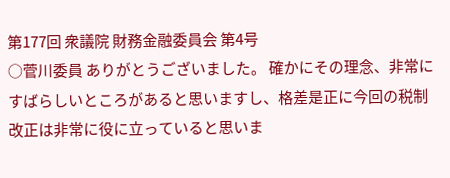第177回 衆議院 財務金融委員会 第4号
○菅川委員 ありがとうございました。 確かにその理念、非常にすばらしいところがあると思いますし、格差是正に今回の税制改正は非常に役に立っていると思いま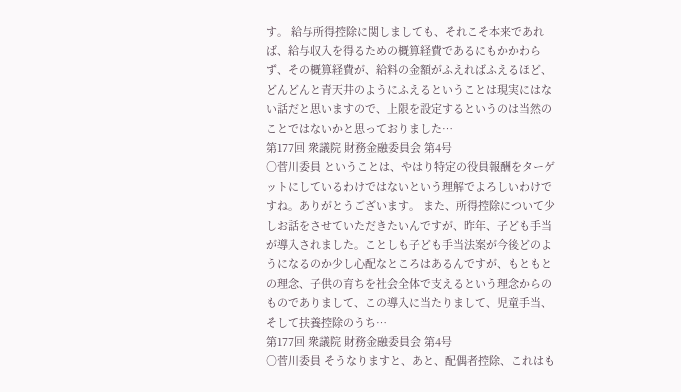す。 給与所得控除に関しましても、それこそ本来であれば、給与収入を得るための概算経費であるにもかかわらず、その概算経費が、給料の金額がふえればふえるほど、どんどんと青天井のようにふえるということは現実にはない話だと思いますので、上限を設定するというのは当然のことではないかと思っておりました…
第177回 衆議院 財務金融委員会 第4号
○菅川委員 ということは、やはり特定の役員報酬をターゲットにしているわけではないという理解でよろしいわけですね。ありがとうございます。 また、所得控除について少しお話をさせていただきたいんですが、昨年、子ども手当が導入されました。ことしも子ども手当法案が今後どのようになるのか少し心配なところはあるんですが、もともとの理念、子供の育ちを社会全体で支えるという理念からのものでありまして、この導入に当たりまして、児童手当、そして扶養控除のうち…
第177回 衆議院 財務金融委員会 第4号
○菅川委員 そうなりますと、あと、配偶者控除、これはも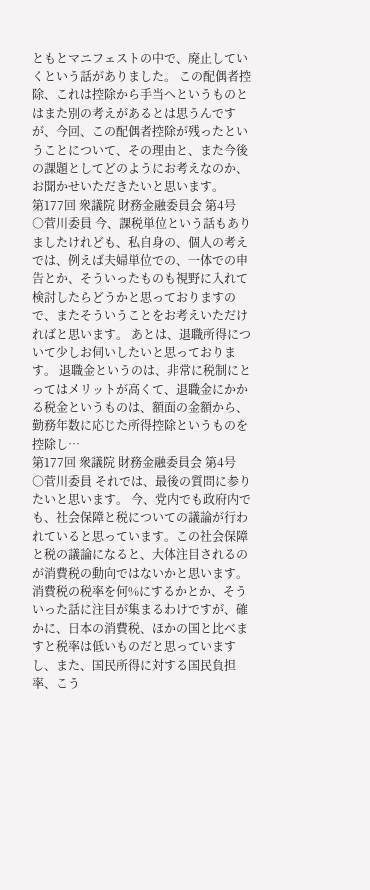ともとマニフェストの中で、廃止していくという話がありました。 この配偶者控除、これは控除から手当へというものとはまた別の考えがあるとは思うんですが、今回、この配偶者控除が残ったということについて、その理由と、また今後の課題としてどのようにお考えなのか、お聞かせいただきたいと思います。
第177回 衆議院 財務金融委員会 第4号
○菅川委員 今、課税単位という話もありましたけれども、私自身の、個人の考えでは、例えば夫婦単位での、一体での申告とか、そういったものも視野に入れて検討したらどうかと思っておりますので、またそういうことをお考えいただければと思います。 あとは、退職所得について少しお伺いしたいと思っております。 退職金というのは、非常に税制にとってはメリットが高くて、退職金にかかる税金というものは、額面の金額から、勤務年数に応じた所得控除というものを控除し…
第177回 衆議院 財務金融委員会 第4号
○菅川委員 それでは、最後の質問に参りたいと思います。 今、党内でも政府内でも、社会保障と税についての議論が行われていると思っています。この社会保障と税の議論になると、大体注目されるのが消費税の動向ではないかと思います。消費税の税率を何%にするかとか、そういった話に注目が集まるわけですが、確かに、日本の消費税、ほかの国と比べますと税率は低いものだと思っていますし、また、国民所得に対する国民負担率、こう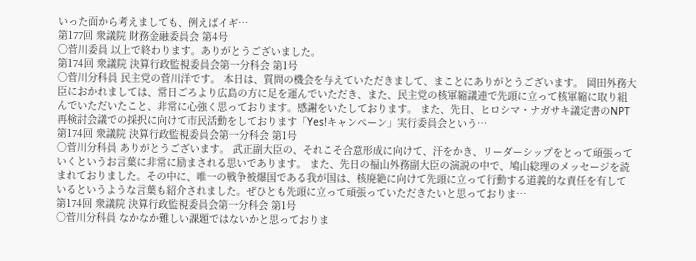いった面から考えましても、例えばイギ…
第177回 衆議院 財務金融委員会 第4号
○菅川委員 以上で終わります。ありがとうございました。
第174回 衆議院 決算行政監視委員会第一分科会 第1号
○菅川分科員 民主党の菅川洋です。 本日は、質問の機会を与えていただきまして、まことにありがとうございます。 岡田外務大臣におかれましては、常日ごろより広島の方に足を運んでいただき、また、民主党の核軍縮議連で先頭に立って核軍縮に取り組んでいただいたこと、非常に心強く思っております。感謝をいたしております。 また、先日、ヒロシマ・ナガサキ議定書のNPT再検討会議での採択に向けて市民活動をしております「Yes!キャンペーン」実行委員会という…
第174回 衆議院 決算行政監視委員会第一分科会 第1号
○菅川分科員 ありがとうございます。 武正副大臣の、それこそ合意形成に向けて、汗をかき、リーダーシップをとって頑張っていくというお言葉に非常に励まされる思いであります。 また、先日の福山外務副大臣の演説の中で、鳩山総理のメッセージを読まれておりました。その中に、唯一の戦争被爆国である我が国は、核廃絶に向けて先頭に立って行動する道義的な責任を有しているというような言葉も紹介されました。ぜひとも先頭に立って頑張っていただきたいと思っておりま…
第174回 衆議院 決算行政監視委員会第一分科会 第1号
○菅川分科員 なかなか難しい課題ではないかと思っておりま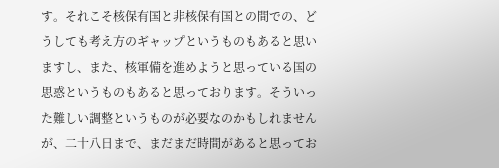す。それこそ核保有国と非核保有国との間での、どうしても考え方のギャップというものもあると思いますし、また、核軍備を進めようと思っている国の思惑というものもあると思っております。そういった難しい調整というものが必要なのかもしれませんが、二十八日まで、まだまだ時間があると思ってお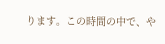ります。この時間の中で、や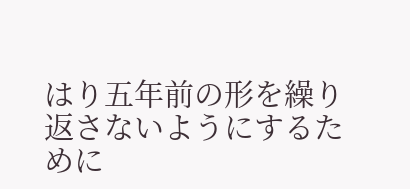はり五年前の形を繰り返さないようにするために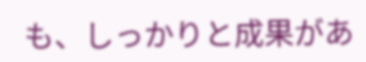も、しっかりと成果があ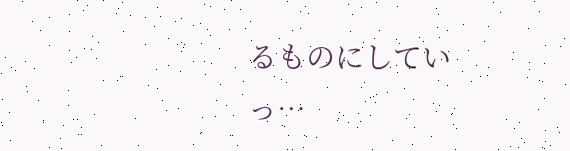るものにしていっ…